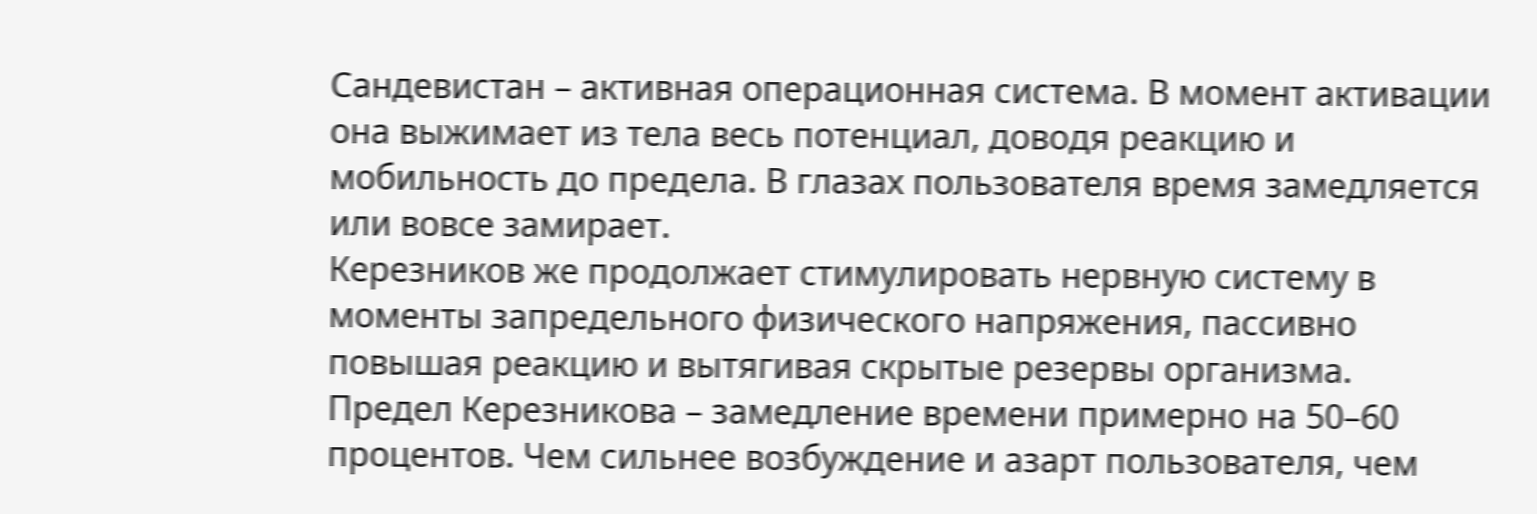Сандевистан – активная операционная система. В момент активации она выжимает из тела весь потенциал, доводя реакцию и мобильность до предела. В глазах пользователя время замедляется или вовсе замирает.
Керезников же продолжает стимулировать нервную систему в моменты запредельного физического напряжения, пассивно повышая реакцию и вытягивая скрытые резервы организма.
Предел Керезникова – замедление времени примерно на 50–60 процентов. Чем сильнее возбуждение и азарт пользователя, чем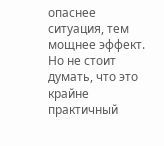опаснее ситуация, тем мощнее эффект.
Но не стоит думать, что это крайне практичный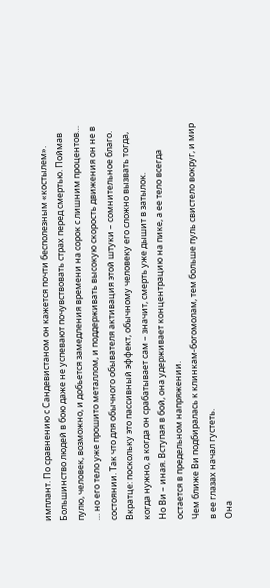имплант. По сравнению с Сандевистаном он кажется почти бесполезным «костылем».
Большинство людей в бою даже не успевают почувствовать страх перед смертью. Поймав пулю, человек, возможно, и добьется замедления времени на сорок с лишним процентов…
… но его тело уже прошито металлом, и поддерживать высокую скорость движения он не в состоянии. Так что для обычного обывателя активация этой штуки – сомнительное благо.
Вкратце: поскольку это пассивный эффект, обычному человеку его сложно вызвать тогда, когда нужно, а когда он срабатывает сам – значит, смерть уже дышит в затылок.
Но Ви – иная. Вступая в бой, она удерживает концентрацию на пике, а ее тело всегда остается в предельном напряжении.
Чем ближе Ви подбиралась к клинкам-богомолам, тем больше пуль свистело вокруг, и мир в ее глазах начал густеть.
Она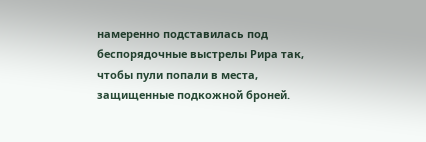намеренно подставилась под беспорядочные выстрелы Рира так, чтобы пули попали в места, защищенные подкожной броней.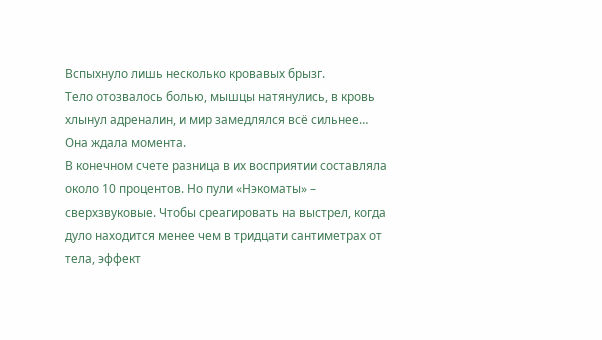Вспыхнуло лишь несколько кровавых брызг.
Тело отозвалось болью, мышцы натянулись, в кровь хлынул адреналин, и мир замедлялся всё сильнее…
Она ждала момента.
В конечном счете разница в их восприятии составляла около 10 процентов. Но пули «Нэкоматы» – сверхзвуковые. Чтобы среагировать на выстрел, когда дуло находится менее чем в тридцати сантиметрах от тела, эффект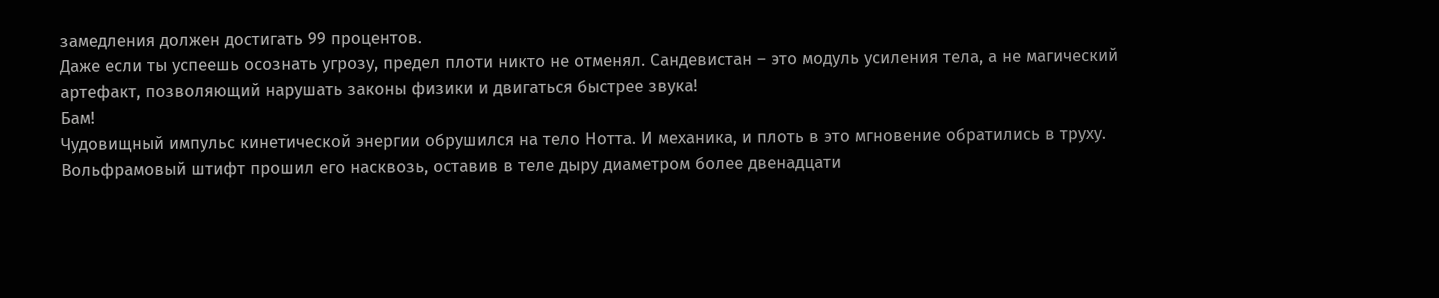замедления должен достигать 99 процентов.
Даже если ты успеешь осознать угрозу, предел плоти никто не отменял. Сандевистан – это модуль усиления тела, а не магический артефакт, позволяющий нарушать законы физики и двигаться быстрее звука!
Бам!
Чудовищный импульс кинетической энергии обрушился на тело Нотта. И механика, и плоть в это мгновение обратились в труху.
Вольфрамовый штифт прошил его насквозь, оставив в теле дыру диаметром более двенадцати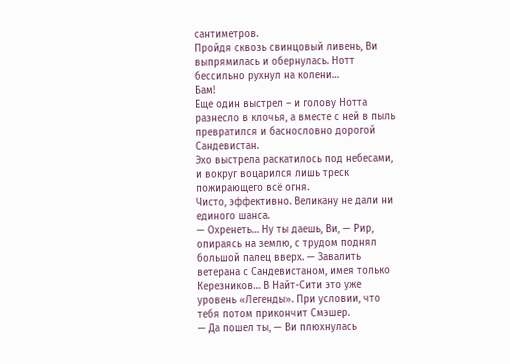сантиметров.
Пройдя сквозь свинцовый ливень, Ви выпрямилась и обернулась. Нотт бессильно рухнул на колени…
Бам!
Еще один выстрел – и голову Нотта разнесло в клочья, а вместе с ней в пыль превратился и баснословно дорогой Сандевистан.
Эхо выстрела раскатилось под небесами, и вокруг воцарился лишь треск пожирающего всё огня.
Чисто, эффективно. Великану не дали ни единого шанса.
— Охренеть… Ну ты даешь, Ви, — Рир, опираясь на землю, с трудом поднял большой палец вверх. — Завалить ветерана с Сандевистаном, имея только Керезников… В Найт-Сити это уже уровень «Легенды». При условии, что тебя потом прикончит Смэшер.
— Да пошел ты, — Ви плюхнулась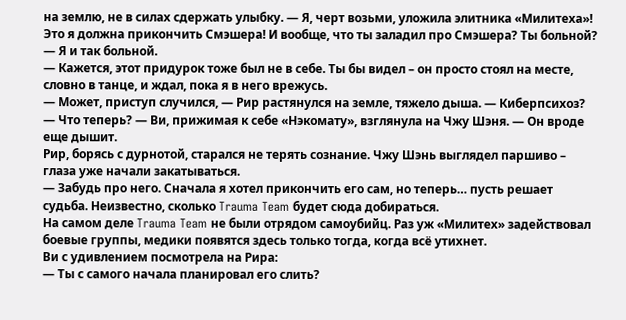на землю, не в силах сдержать улыбку. — Я, черт возьми, уложила элитника «Милитеха»! Это я должна прикончить Смэшера! И вообще, что ты заладил про Смэшера? Ты больной?
— Я и так больной.
— Кажется, этот придурок тоже был не в себе. Ты бы видел – он просто стоял на месте, словно в танце, и ждал, пока я в него врежусь.
— Может, приступ случился, — Рир растянулся на земле, тяжело дыша. — Киберпсихоз?
— Что теперь? — Ви, прижимая к себе «Нэкомату», взглянула на Чжу Шэня. — Он вроде еще дышит.
Рир, борясь с дурнотой, старался не терять сознание. Чжу Шэнь выглядел паршиво – глаза уже начали закатываться.
— Забудь про него. Сначала я хотел прикончить его сам, но теперь… пусть решает судьба. Неизвестно, сколько Trauma Team будет сюда добираться.
На самом деле Trauma Team не были отрядом самоубийц. Раз уж «Милитех» задействовал боевые группы, медики появятся здесь только тогда, когда всё утихнет.
Ви с удивлением посмотрела на Рира:
— Ты с самого начала планировал его слить?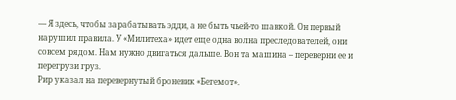— Я здесь, чтобы зарабатывать эдди, а не быть чьей-то шавкой. Он первый нарушил правила. У «Милитеха» идет еще одна волна преследователей, они совсем рядом. Нам нужно двигаться дальше. Вон та машина – переверни ее и перегрузи груз.
Рир указал на перевернутый броневик «Бегемот».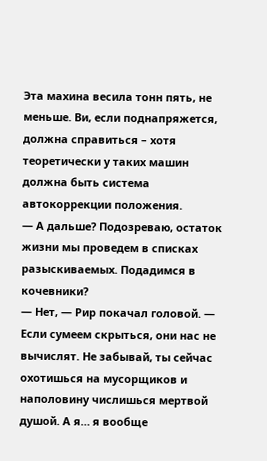Эта махина весила тонн пять, не меньше. Ви, если поднапряжется, должна справиться – хотя теоретически у таких машин должна быть система автокоррекции положения.
— А дальше? Подозреваю, остаток жизни мы проведем в списках разыскиваемых. Подадимся в кочевники?
— Нет, — Рир покачал головой. — Если сумеем скрыться, они нас не вычислят. Не забывай, ты сейчас охотишься на мусорщиков и наполовину числишься мертвой душой. А я… я вообще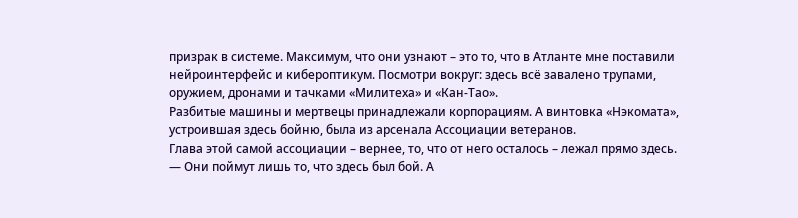призрак в системе. Максимум, что они узнают – это то, что в Атланте мне поставили нейроинтерфейс и кибероптикум. Посмотри вокруг: здесь всё завалено трупами, оружием, дронами и тачками «Милитеха» и «Кан-Тао».
Разбитые машины и мертвецы принадлежали корпорациям. А винтовка «Нэкомата», устроившая здесь бойню, была из арсенала Ассоциации ветеранов.
Глава этой самой ассоциации – вернее, то, что от него осталось – лежал прямо здесь.
— Они поймут лишь то, что здесь был бой. А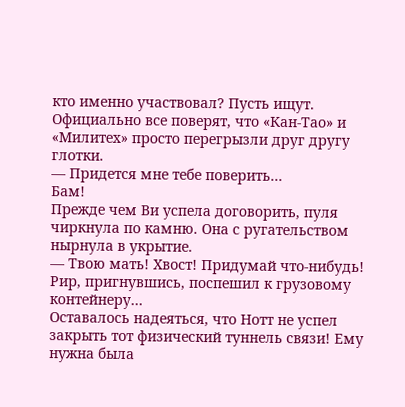кто именно участвовал? Пусть ищут. Официально все поверят, что «Кан-Тао» и «Милитех» просто перегрызли друг другу глотки.
— Придется мне тебе поверить…
Бам!
Прежде чем Ви успела договорить, пуля чиркнула по камню. Она с ругательством нырнула в укрытие.
— Твою мать! Хвост! Придумай что-нибудь!
Рир, пригнувшись, поспешил к грузовому контейнеру…
Оставалось надеяться, что Нотт не успел закрыть тот физический туннель связи! Ему нужна была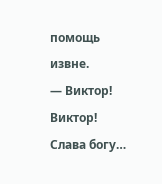помощь извне.
— Виктор! Виктор! Слава богу…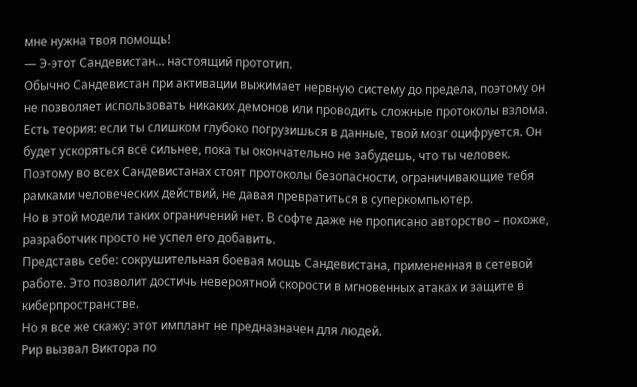мне нужна твоя помощь!
— Э-этот Сандевистан… настоящий прототип.
Обычно Сандевистан при активации выжимает нервную систему до предела, поэтому он не позволяет использовать никаких демонов или проводить сложные протоколы взлома. Есть теория: если ты слишком глубоко погрузишься в данные, твой мозг оцифруется. Он будет ускоряться всё сильнее, пока ты окончательно не забудешь, что ты человек. Поэтому во всех Сандевистанах стоят протоколы безопасности, ограничивающие тебя рамками человеческих действий, не давая превратиться в суперкомпьютер.
Но в этой модели таких ограничений нет. В софте даже не прописано авторство – похоже, разработчик просто не успел его добавить.
Представь себе: сокрушительная боевая мощь Сандевистана, примененная в сетевой работе. Это позволит достичь невероятной скорости в мгновенных атаках и защите в киберпространстве.
Но я все же скажу: этот имплант не предназначен для людей.
Рир вызвал Виктора по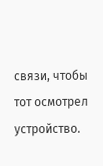связи, чтобы тот осмотрел устройство.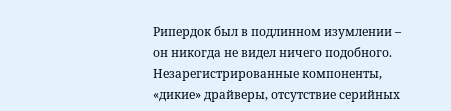Рипердок был в подлинном изумлении – он никогда не видел ничего подобного.
Незарегистрированные компоненты, «дикие» драйверы, отсутствие серийных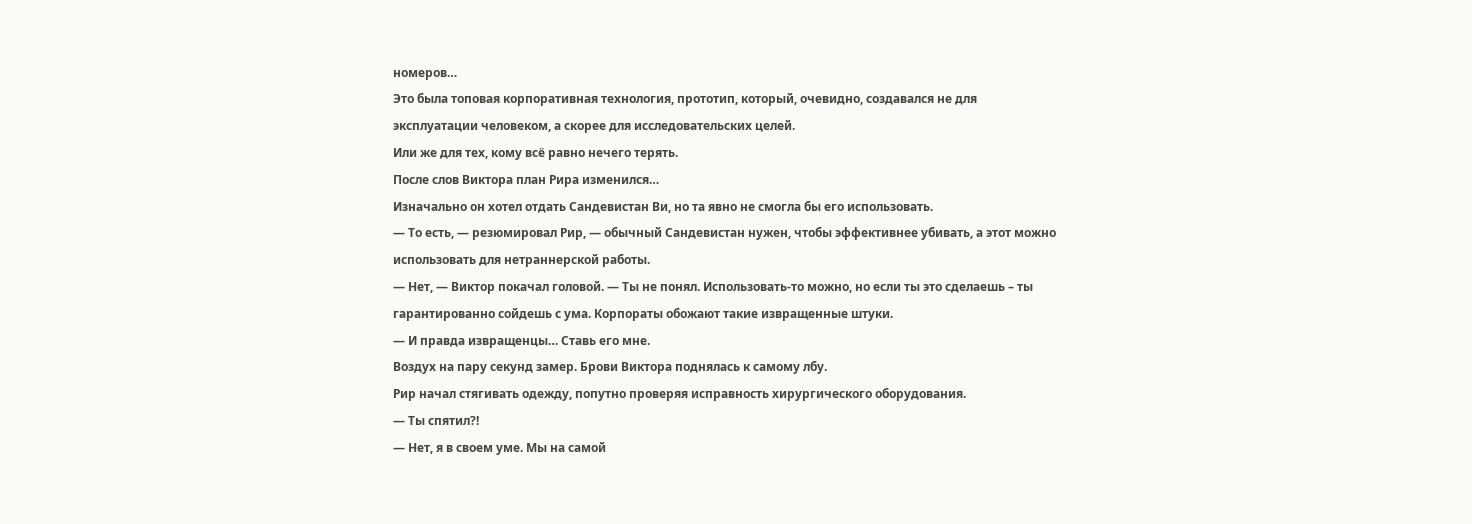номеров…
Это была топовая корпоративная технология, прототип, который, очевидно, создавался не для эксплуатации человеком, а скорее для исследовательских целей.
Или же для тех, кому всё равно нечего терять.
После слов Виктора план Рира изменился…
Изначально он хотел отдать Сандевистан Ви, но та явно не смогла бы его использовать.
— То есть, — резюмировал Рир, — обычный Сандевистан нужен, чтобы эффективнее убивать, а этот можно использовать для нетраннерской работы.
— Нет, — Виктор покачал головой. — Ты не понял. Использовать-то можно, но если ты это сделаешь – ты гарантированно сойдешь с ума. Корпораты обожают такие извращенные штуки.
— И правда извращенцы… Ставь его мне.
Воздух на пару секунд замер. Брови Виктора поднялась к самому лбу.
Рир начал стягивать одежду, попутно проверяя исправность хирургического оборудования.
— Ты спятил?!
— Нет, я в своем уме. Мы на самой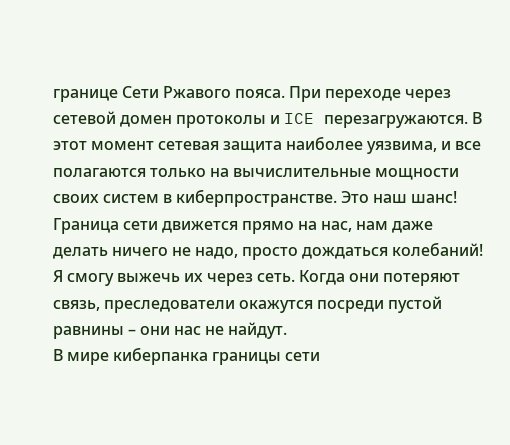границе Сети Ржавого пояса. При переходе через сетевой домен протоколы и ICE перезагружаются. В этот момент сетевая защита наиболее уязвима, и все полагаются только на вычислительные мощности своих систем в киберпространстве. Это наш шанс! Граница сети движется прямо на нас, нам даже делать ничего не надо, просто дождаться колебаний! Я смогу выжечь их через сеть. Когда они потеряют связь, преследователи окажутся посреди пустой равнины – они нас не найдут.
В мире киберпанка границы сети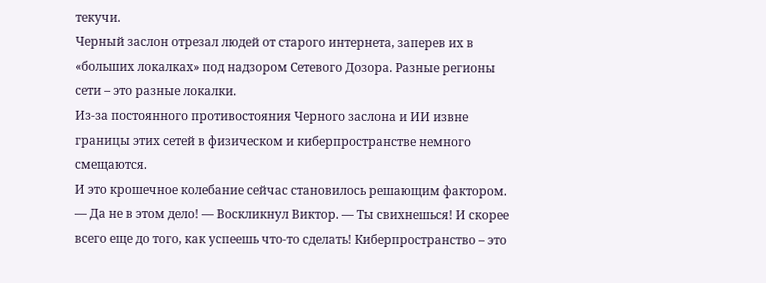текучи.
Черный заслон отрезал людей от старого интернета, заперев их в «больших локалках» под надзором Сетевого Дозора. Разные регионы сети – это разные локалки.
Из-за постоянного противостояния Черного заслона и ИИ извне границы этих сетей в физическом и киберпространстве немного смещаются.
И это крошечное колебание сейчас становилось решающим фактором.
— Да не в этом дело! — Воскликнул Виктор. — Ты свихнешься! И скорее всего еще до того, как успеешь что-то сделать! Киберпространство – это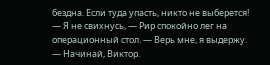бездна. Если туда упасть, никто не выберется!
— Я не свихнусь, — Рир спокойно лег на операционный стол. — Верь мне, я выдержу.
— Начинай, Виктор.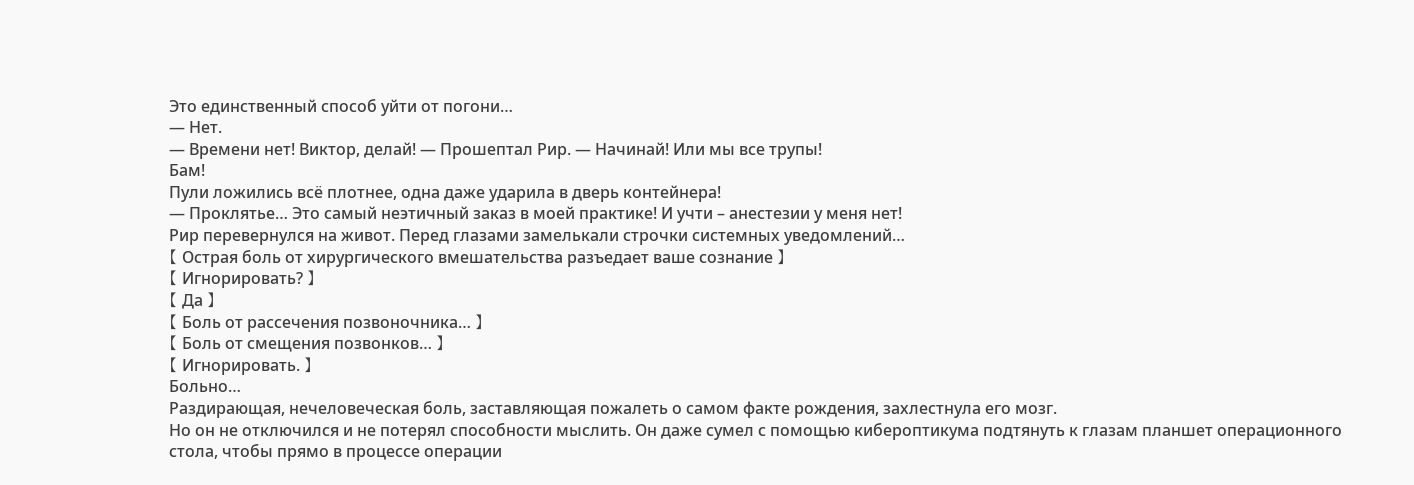Это единственный способ уйти от погони…
— Нет.
— Времени нет! Виктор, делай! — Прошептал Рир. — Начинай! Или мы все трупы!
Бам!
Пули ложились всё плотнее, одна даже ударила в дверь контейнера!
— Проклятье… Это самый неэтичный заказ в моей практике! И учти – анестезии у меня нет!
Рир перевернулся на живот. Перед глазами замелькали строчки системных уведомлений…
【 Острая боль от хирургического вмешательства разъедает ваше сознание 】
【 Игнорировать? 】
【 Да 】
【 Боль от рассечения позвоночника… 】
【 Боль от смещения позвонков… 】
【 Игнорировать. 】
Больно…
Раздирающая, нечеловеческая боль, заставляющая пожалеть о самом факте рождения, захлестнула его мозг.
Но он не отключился и не потерял способности мыслить. Он даже сумел с помощью кибероптикума подтянуть к глазам планшет операционного стола, чтобы прямо в процессе операции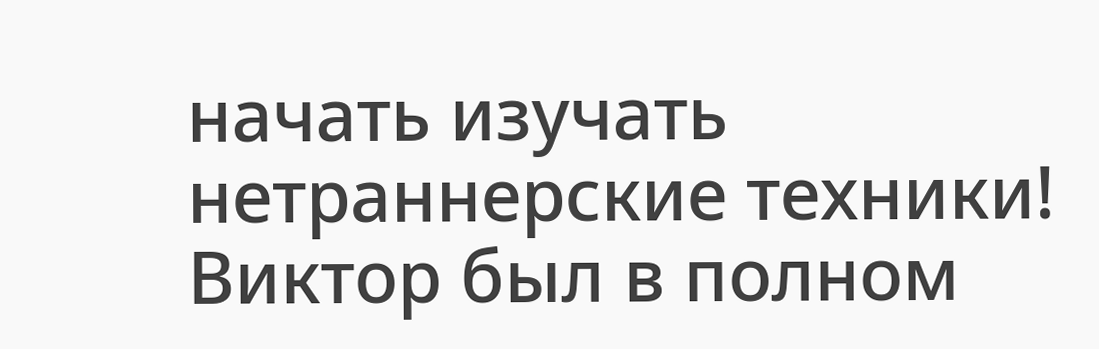начать изучать нетраннерские техники!
Виктор был в полном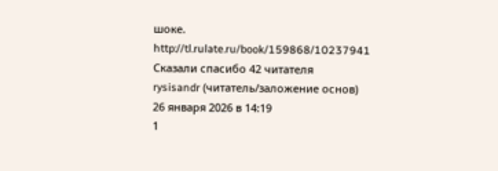шоке.
http://tl.rulate.ru/book/159868/10237941
Сказали спасибо 42 читателя
rysisandr (читатель/заложение основ)
26 января 2026 в 14:19
1